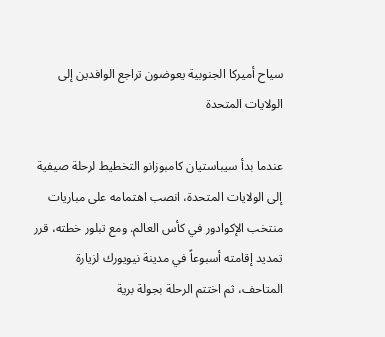سياح أميركا الجنوبية يعوضون تراجع الوافدين إلى الولايات المتحدة

عندما بدأ سيباستيان كامبوزانو التخطيط لرحلة صيفية إلى الولايات المتحدة، انصب اهتمامه على مباريات منتخب الإكوادور في كأس العالم. ومع تبلور خطته، قرر تمديد إقامته أسبوعاً في مدينة نيويورك لزيارة المتاحف، ثم اختتم الرحلة بجولة برية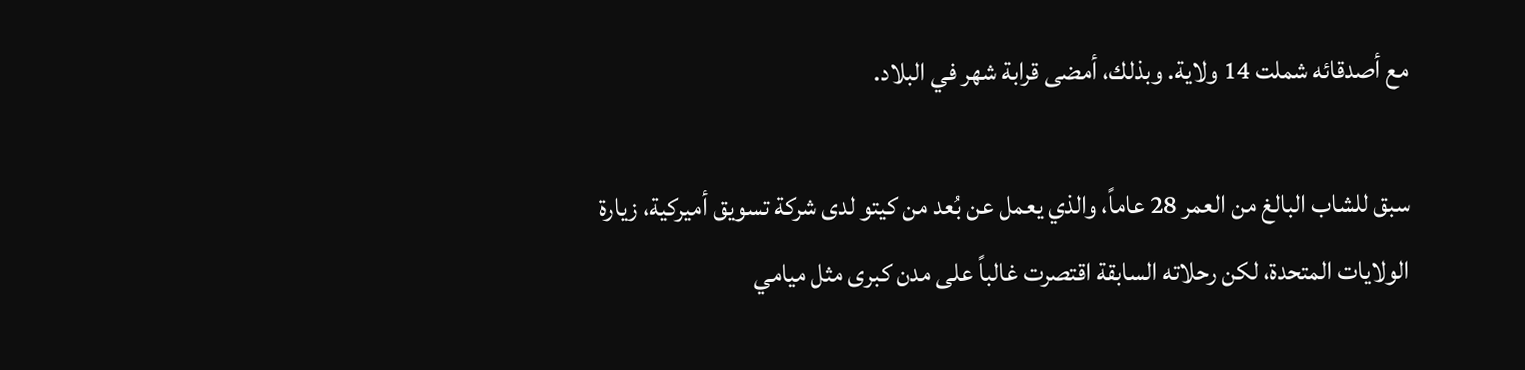مع أصدقائه شملت 14 ولاية. وبذلك، أمضى قرابة شهر في البلاد.

سبق للشاب البالغ من العمر 28 عاماً، والذي يعمل عن بُعد من كيتو لدى شركة تسويق أميركية، زيارة الولايات المتحدة، لكن رحلاته السابقة اقتصرت غالباً على مدن كبرى مثل ميامي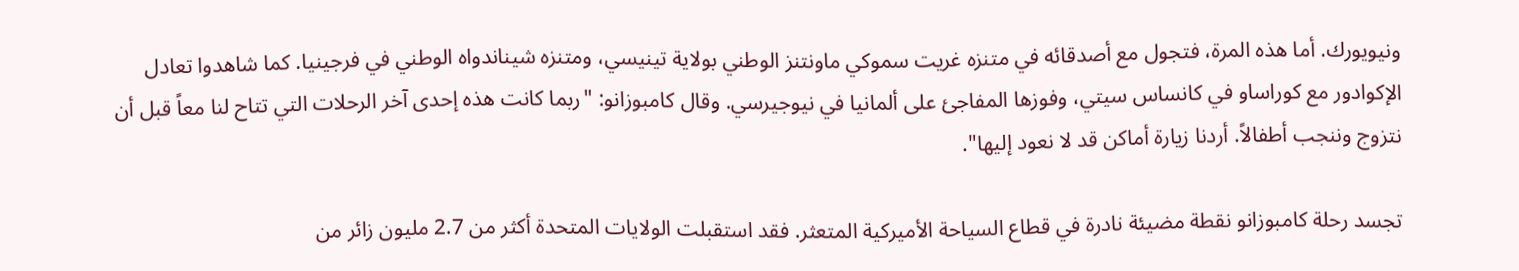ونيويورك. أما هذه المرة، فتجول مع أصدقائه في متنزه غريت سموكي ماونتنز الوطني بولاية تينيسي، ومتنزه شيناندواه الوطني في فرجينيا. كما شاهدوا تعادل الإكوادور مع كوراساو في كانساس سيتي، وفوزها المفاجئ على ألمانيا في نيوجيرسي. وقال كامبوزانو: "ربما كانت هذه إحدى آخر الرحلات التي تتاح لنا معاً قبل أن نتزوج وننجب أطفالاً. أردنا زيارة أماكن قد لا نعود إليها".

تجسد رحلة كامبوزانو نقطة مضيئة نادرة في قطاع السياحة الأميركية المتعثر. فقد استقبلت الولايات المتحدة أكثر من 2.7 مليون زائر من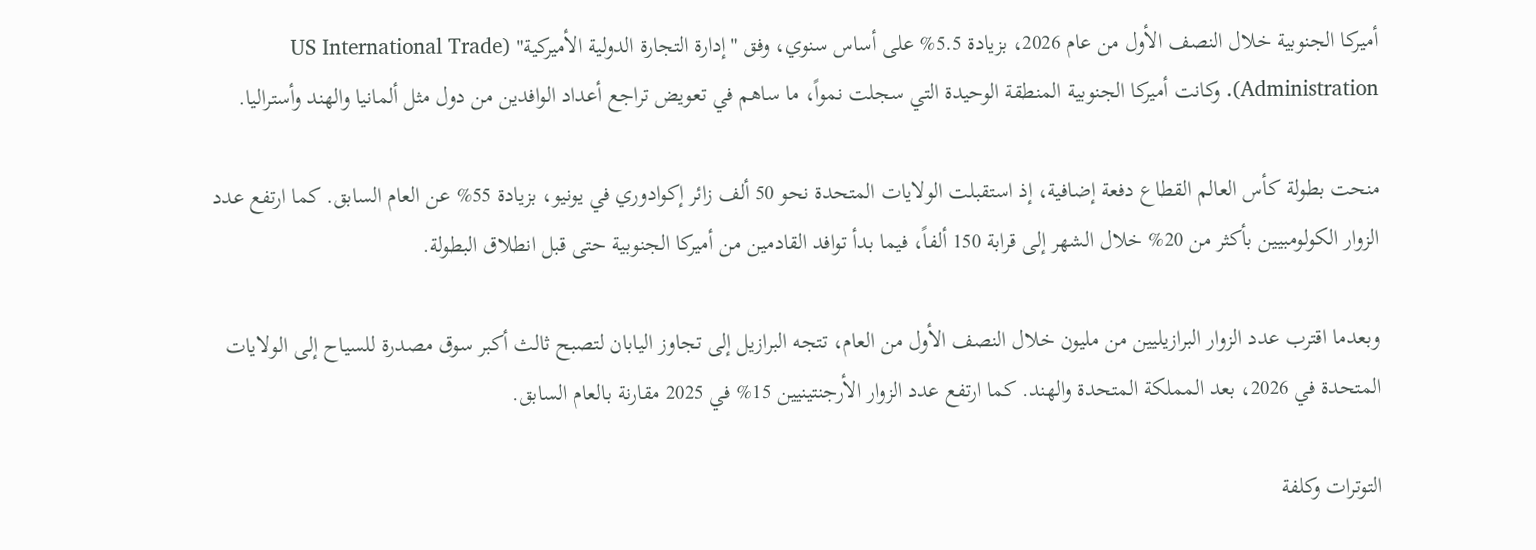أميركا الجنوبية خلال النصف الأول من عام 2026، بزيادة 5.5% على أساس سنوي، وفق "إدارة التجارة الدولية الأميركية" (US International Trade Administration). وكانت أميركا الجنوبية المنطقة الوحيدة التي سجلت نمواً، ما ساهم في تعويض تراجع أعداد الوافدين من دول مثل ألمانيا والهند وأستراليا.

منحت بطولة كأس العالم القطاع دفعة إضافية، إذ استقبلت الولايات المتحدة نحو 50 ألف زائر إكوادوري في يونيو، بزيادة 55% عن العام السابق. كما ارتفع عدد الزوار الكولومبيين بأكثر من 20% خلال الشهر إلى قرابة 150 ألفاً، فيما بدأ توافد القادمين من أميركا الجنوبية حتى قبل انطلاق البطولة.

وبعدما اقترب عدد الزوار البرازيليين من مليون خلال النصف الأول من العام، تتجه البرازيل إلى تجاوز اليابان لتصبح ثالث أكبر سوق مصدرة للسياح إلى الولايات المتحدة في 2026، بعد المملكة المتحدة والهند. كما ارتفع عدد الزوار الأرجنتينيين 15% في 2025 مقارنة بالعام السابق.

التوترات وكلفة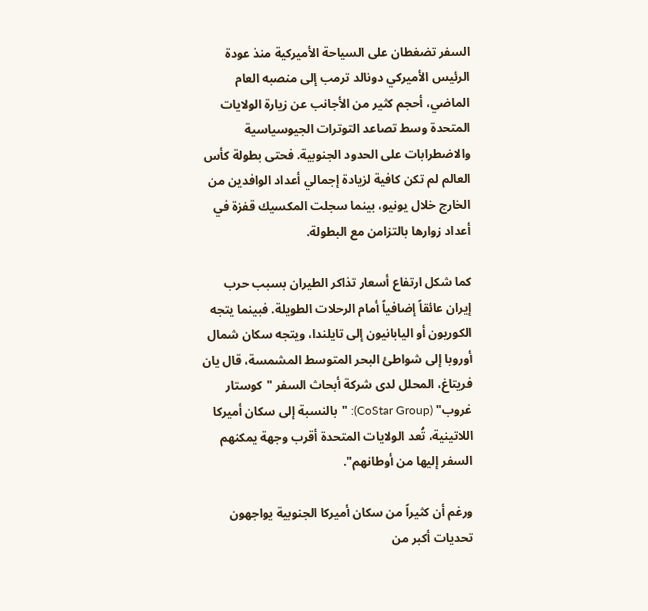السفر تضغطان على السياحة الأميركية منذ عودة الرئيس الأميركي دونالد ترمب إلى منصبه العام الماضي، أحجم كثير من الأجانب عن زيارة الولايات المتحدة وسط تصاعد التوترات الجيوسياسية والاضطرابات على الحدود الجنوبية. فحتى بطولة كأس العالم لم تكن كافية لزيادة إجمالي أعداد الوافدين من الخارج خلال يونيو، بينما سجلت المكسيك قفزة في أعداد زوارها بالتزامن مع البطولة.

كما شكل ارتفاع أسعار تذاكر الطيران بسبب حرب إيران عائقاً إضافياً أمام الرحلات الطويلة. فبينما يتجه الكوريون أو اليابانيون إلى تايلندا، ويتجه سكان شمال أوروبا إلى شواطئ البحر المتوسط المشمسة، قال يان فريتاغ، المحلل لدى شركة أبحاث السفر "كوستار غروب" (CoStar Group): "بالنسبة إلى سكان أميركا اللاتينية، تُعد الولايات المتحدة أقرب وجهة يمكنهم السفر إليها من أوطانهم".

ورغم أن كثيراً من سكان أميركا الجنوبية يواجهون تحديات أكبر من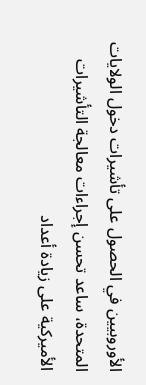الأوروبيين في الحصول على تأشيرات دخول الولايات المتحدة، ساعد تحسن إجراءات معالجة التأشيرات الأميركية على زيادة أعداد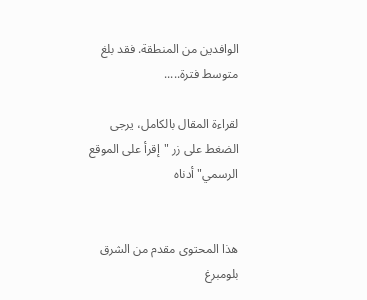الوافدين من المنطقة. فقد بلغ متوسط فترة.....

لقراءة المقال بالكامل، يرجى الضغط على زر "إقرأ على الموقع الرسمي" أدناه


هذا المحتوى مقدم من الشرق بلومبرغ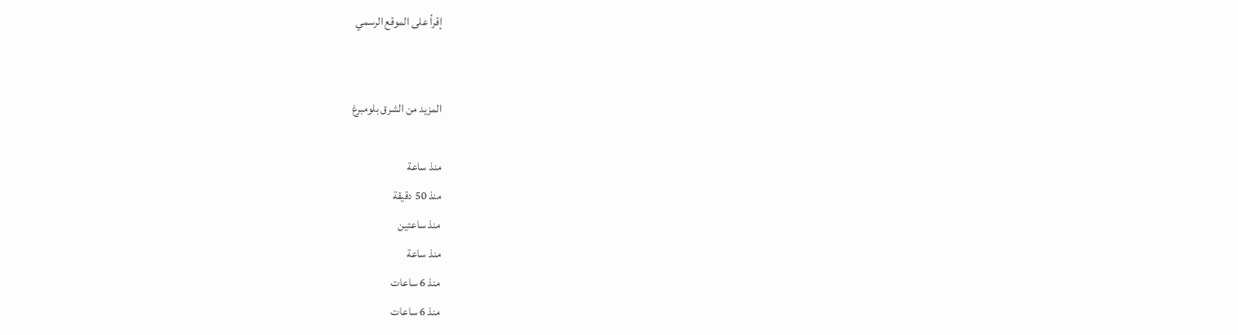إقرأ على الموقع الرسمي


المزيد من الشرق بلومبرغ

منذ ساعة
منذ 50 دقيقة
منذ ساعتين
منذ ساعة
منذ 6 ساعات
منذ 6 ساعات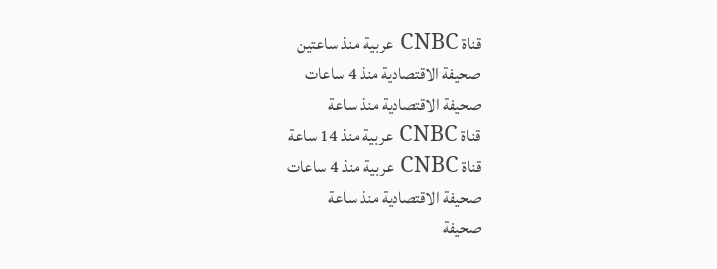قناة CNBC عربية منذ ساعتين
صحيفة الاقتصادية منذ 4 ساعات
صحيفة الاقتصادية منذ ساعة
قناة CNBC عربية منذ 14 ساعة
قناة CNBC عربية منذ 4 ساعات
صحيفة الاقتصادية منذ ساعة
صحيفة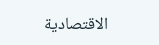الاقتصادية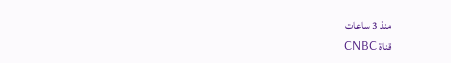منذ 3 ساعات
قناة CNBC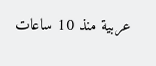عربية منذ 10 ساعات